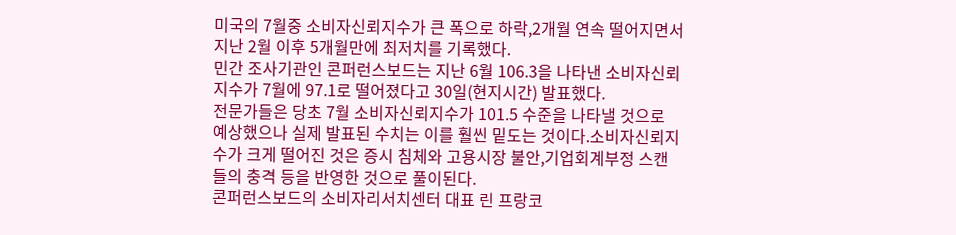미국의 7월중 소비자신뢰지수가 큰 폭으로 하락,2개월 연속 떨어지면서 지난 2월 이후 5개월만에 최저치를 기록했다.
민간 조사기관인 콘퍼런스보드는 지난 6월 106.3을 나타낸 소비자신뢰지수가 7월에 97.1로 떨어졌다고 30일(현지시간) 발표했다.
전문가들은 당초 7월 소비자신뢰지수가 101.5 수준을 나타낼 것으로 예상했으나 실제 발표된 수치는 이를 훨씬 밑도는 것이다.소비자신뢰지수가 크게 떨어진 것은 증시 침체와 고용시장 불안,기업회계부정 스캔들의 충격 등을 반영한 것으로 풀이된다.
콘퍼런스보드의 소비자리서치센터 대표 린 프랑코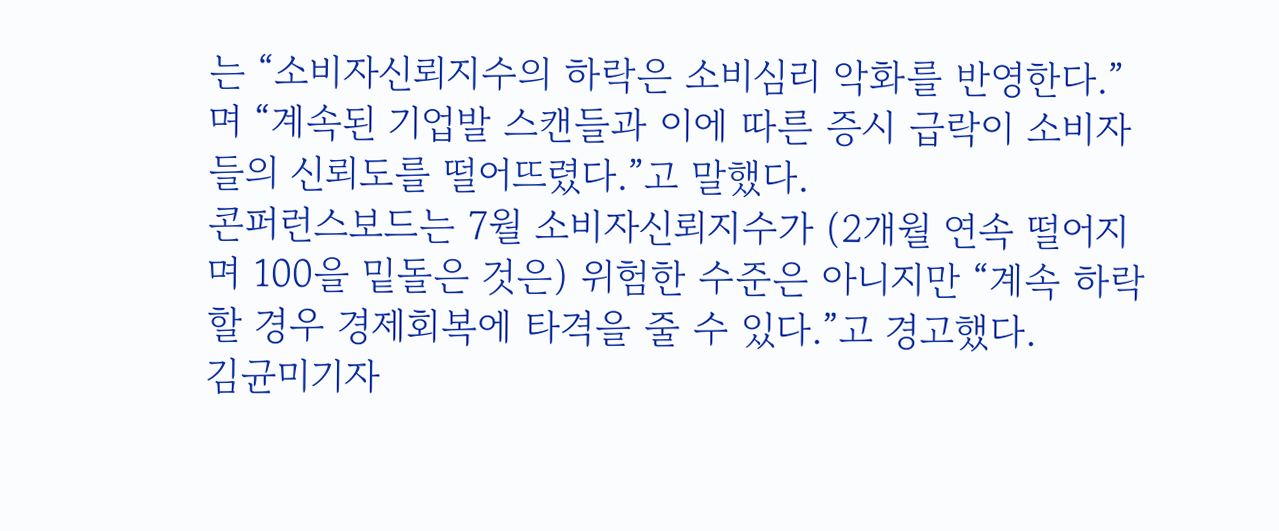는 “소비자신뢰지수의 하락은 소비심리 악화를 반영한다.”며 “계속된 기업발 스캔들과 이에 따른 증시 급락이 소비자들의 신뢰도를 떨어뜨렸다.”고 말했다.
콘퍼런스보드는 7월 소비자신뢰지수가 (2개월 연속 떨어지며 100을 밑돌은 것은) 위험한 수준은 아니지만 “계속 하락할 경우 경제회복에 타격을 줄 수 있다.”고 경고했다.
김균미기자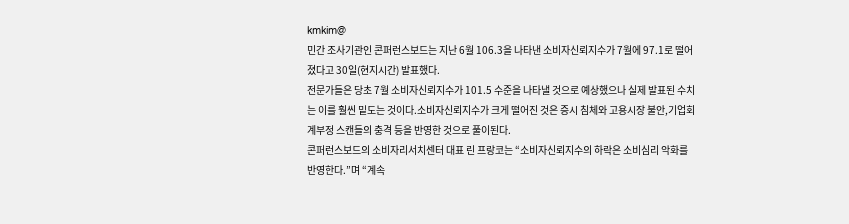kmkim@
민간 조사기관인 콘퍼런스보드는 지난 6월 106.3을 나타낸 소비자신뢰지수가 7월에 97.1로 떨어졌다고 30일(현지시간) 발표했다.
전문가들은 당초 7월 소비자신뢰지수가 101.5 수준을 나타낼 것으로 예상했으나 실제 발표된 수치는 이를 훨씬 밑도는 것이다.소비자신뢰지수가 크게 떨어진 것은 증시 침체와 고용시장 불안,기업회계부정 스캔들의 충격 등을 반영한 것으로 풀이된다.
콘퍼런스보드의 소비자리서치센터 대표 린 프랑코는 “소비자신뢰지수의 하락은 소비심리 악화를 반영한다.”며 “계속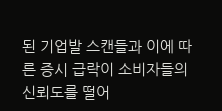된 기업발 스캔들과 이에 따른 증시 급락이 소비자들의 신뢰도를 떨어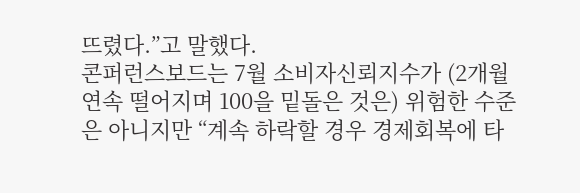뜨렸다.”고 말했다.
콘퍼런스보드는 7월 소비자신뢰지수가 (2개월 연속 떨어지며 100을 밑돌은 것은) 위험한 수준은 아니지만 “계속 하락할 경우 경제회복에 타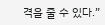격을 줄 수 있다.”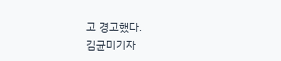고 경고했다.
김균미기자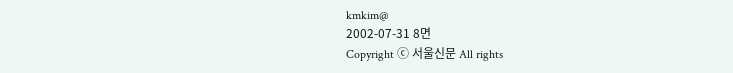kmkim@
2002-07-31 8면
Copyright ⓒ 서울신문 All rights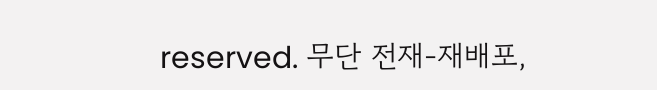reserved. 무단 전재-재배포,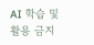AI 학습 및 활용 금지